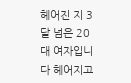헤어진 지 3달 넘은 20대 여자입니다 헤어지고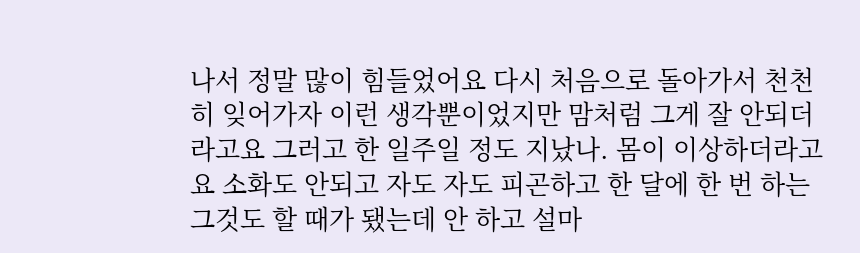나서 정말 많이 힘들었어요 다시 처음으로 돌아가서 천천히 잊어가자 이런 생각뿐이었지만 맘처럼 그게 잘 안되더라고요 그러고 한 일주일 정도 지났나. 몸이 이상하더라고요 소화도 안되고 자도 자도 피곤하고 한 달에 한 번 하는 그것도 할 때가 됐는데 안 하고 설마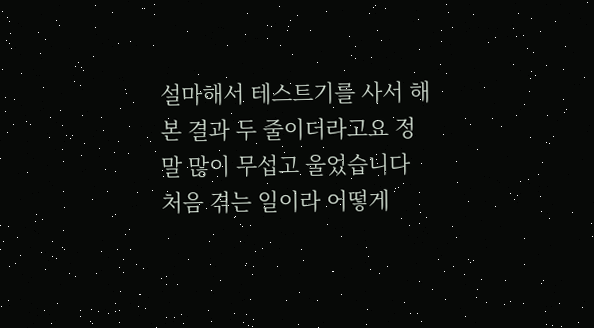설마해서 테스트기를 사서 해본 결과 두 줄이더라고요 정말 많이 무섭고 울었습니다 처음 겪는 일이라 어떻게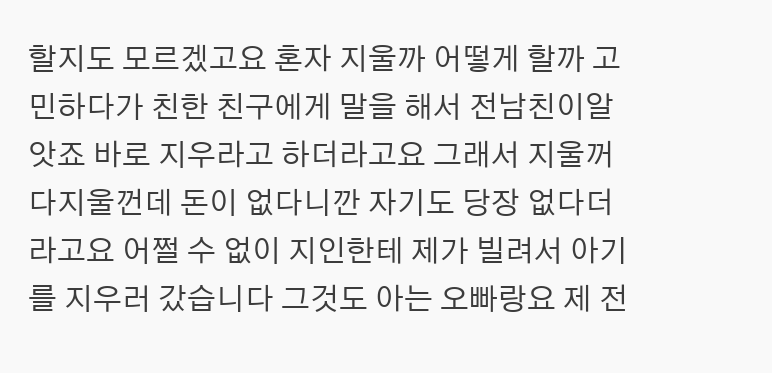할지도 모르겠고요 혼자 지울까 어떻게 할까 고민하다가 친한 친구에게 말을 해서 전남친이알앗죠 바로 지우라고 하더라고요 그래서 지울꺼다지울껀데 돈이 없다니깐 자기도 당장 없다더라고요 어쩔 수 없이 지인한테 제가 빌려서 아기를 지우러 갔습니다 그것도 아는 오빠랑요 제 전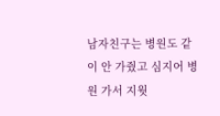남자친구는 병원도 같이 안 가줬고 심지어 병원 가서 지웟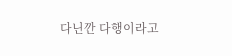다닌깐 다행이라고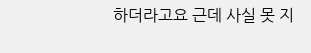하더라고요 근데 사실 못 지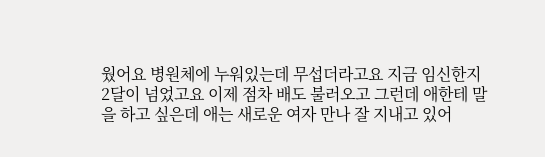웠어요 병원체에 누워있는데 무섭더라고요 지금 임신한지 2달이 넘었고요 이제 점차 배도 불러오고 그런데 애한테 말을 하고 싶은데 애는 새로운 여자 만나 잘 지내고 있어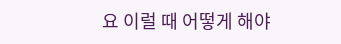요 이럴 때 어떻게 해야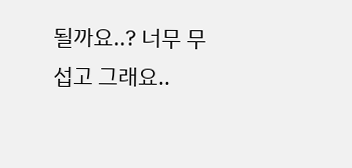될까요..? 너무 무섭고 그래요..